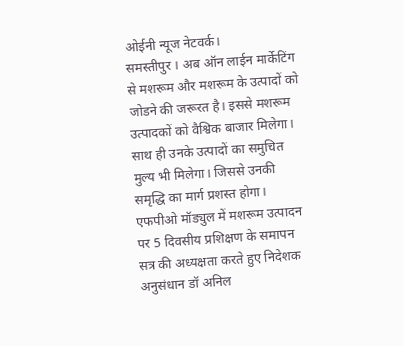ओईनी न्यूज नेटवर्क।
समस्तीपुर । अब ऑन लाईन मार्केटिंग से मशरूम और मशरूम के उत्पादों को जोडने की जरूरत है। इससे मशरूम उत्पादकों को वैश्विक बाजार मिलेगा। साथ ही उनके उत्पादों का समुचित मुल्य भी मिलेगा। जिससे उनकी समृद्धि का मार्ग प्रशस्त होगा। एफपीओ मॉड्युल में मशरूम उत्पादन पर 5 दिवसीय प्रशिक्षण के समापन सत्र की अध्यक्षता करते हुए निदेशक अनुसंधान डॉ अनिल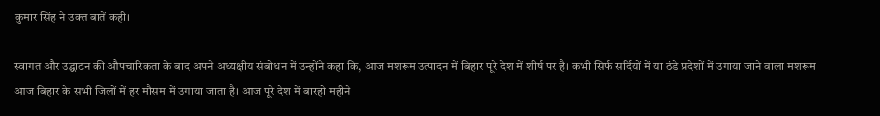कुमार सिंह ने उक्त बातें कही।

स्वागत और उद्घाटन की औपचारिकता के बाद अपने अध्यक्षीय संबोधन में उन्होंने कहा कि, आज मशरूम उत्पादन में बिहार पूरे देश में शीर्ष पर है। कभी सिर्फ सर्दियों में या ठंडे प्रदेशों में उगाया जाने वाला मशरूम आज बिहार के सभी जिलों में हर मौसम में उगाया जाता है। आज पूरे देश में बारहो महीने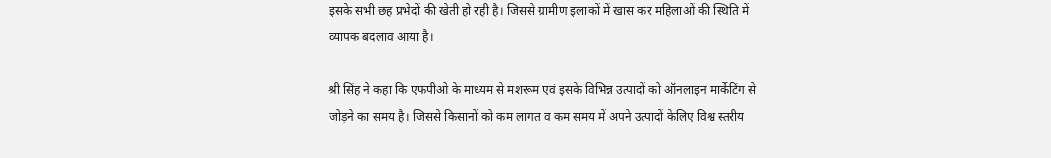इसके सभी छह प्रभेदों की खेती हो रही है। जिससे ग्रामीण इलाकों में खास कर महिलाओं की स्थिति में व्यापक बदलाव आया है।

श्री सिंह ने कहा कि एफपीओ के माध्यम से मशरूम एवं इसके विभिन्न उत्पादों को ऑनलाइन मार्केटिंग से जोड़ने का समय है। जिससे किसानों को कम लागत व कम समय में अपने उत्पादों केलिए विश्व स्तरीय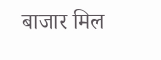बाजार मिल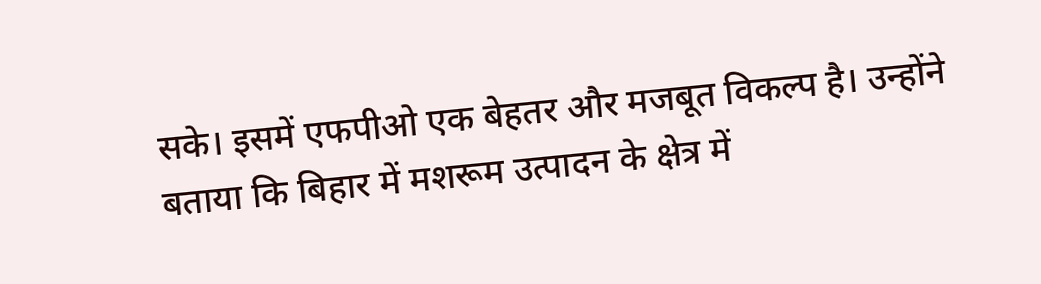सके। इसमें एफपीओ एक बेहतर और मजबूत विकल्प है। उन्होंने बताया कि बिहार में मशरूम उत्पादन के क्षेत्र में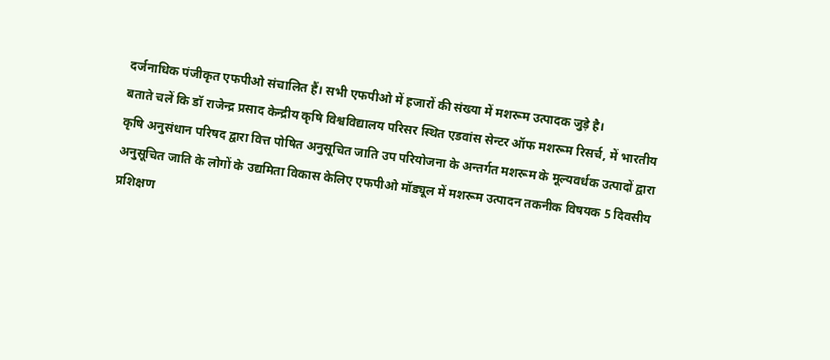दर्जनाधिक पंजीकृत एफपीओ संचालित हैं। सभी एफपीओ में हजारों की संख्या में मशरूम उत्पादक जुड़े है।
बताते चलें कि डॉ राजेन्द्र प्रसाद केन्द्रीय कृषि विश्वविद्यालय परिसर स्थित एडवांस सेन्टर ऑफ मशरूम रिसर्च, में भारतीय कृषि अनुसंधान परिषद द्वारा वित्त पोषित अनुसूचित जाति उप परियोजना के अन्तर्गत मशरूम के मूल्यवर्धक उत्पादों द्वारा अनुसूचित जाति के लोगों के उद्यमिता विकास केलिए एफपीओ मॉड्यूल में मशरूम उत्पादन तकनीक विषयक 5 दिवसीय प्रशिक्षण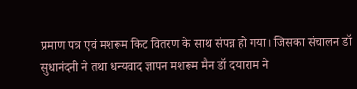प्रमाण पत्र एवं मशरूम किट वितरण के साथ संपन्न हो गया। जिसका संचालन डॉ सुधानंदनी ने तथा धन्यवाद ज्ञापन मशरूम मैन डॉ दयाराम ने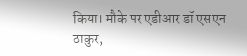किया। मौके पर एडीआर डॉ एसएन ठाकुर,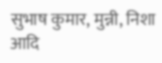सुभाष कुमार, मुन्नी, निशा आदि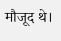मौजूद थे।